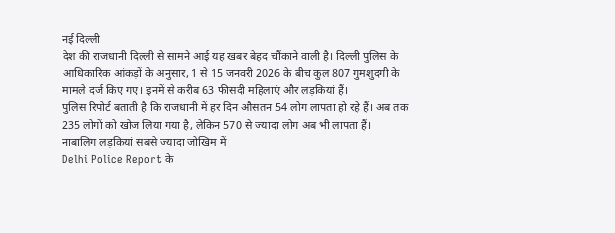नई दिल्ली
देश की राजधानी दिल्ली से सामने आई यह खबर बेहद चौंकाने वाली है। दिल्ली पुलिस के आधिकारिक आंकड़ों के अनुसार, 1 से 15 जनवरी 2026 के बीच कुल 807 गुमशुदगी के मामले दर्ज किए गए। इनमें से करीब 63 फीसदी महिलाएं और लड़कियां हैं।
पुलिस रिपोर्ट बताती है कि राजधानी में हर दिन औसतन 54 लोग लापता हो रहे हैं। अब तक 235 लोगों को खोज लिया गया है, लेकिन 570 से ज्यादा लोग अब भी लापता हैं।
नाबालिग लड़कियां सबसे ज्यादा जोखिम में
Delhi Police Report के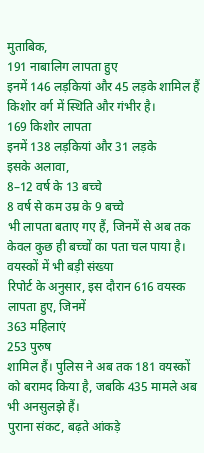मुताबिक,
191 नाबालिग लापता हुए
इनमें 146 लड़कियां और 45 लड़के शामिल हैं
किशोर वर्ग में स्थिति और गंभीर है।
169 किशोर लापता
इनमें 138 लड़कियां और 31 लड़के
इसके अलावा,
8–12 वर्ष के 13 बच्चे
8 वर्ष से कम उम्र के 9 बच्चे
भी लापता बताए गए हैं, जिनमें से अब तक केवल कुछ ही बच्चों का पता चल पाया है।
वयस्कों में भी बड़ी संख्या
रिपोर्ट के अनुसार, इस दौरान 616 वयस्क लापता हुए, जिनमें
363 महिलाएं
253 पुरुष
शामिल हैं। पुलिस ने अब तक 181 वयस्कों को बरामद किया है, जबकि 435 मामले अब भी अनसुलझे हैं।
पुराना संकट, बढ़ते आंकड़े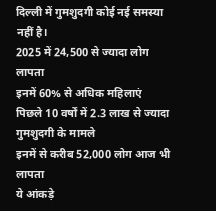दिल्ली में गुमशुदगी कोई नई समस्या नहीं है।
2025 में 24,500 से ज्यादा लोग लापता
इनमें 60% से अधिक महिलाएं
पिछले 10 वर्षों में 2.3 लाख से ज्यादा गुमशुदगी के मामले
इनमें से करीब 52,000 लोग आज भी लापता
ये आंकड़े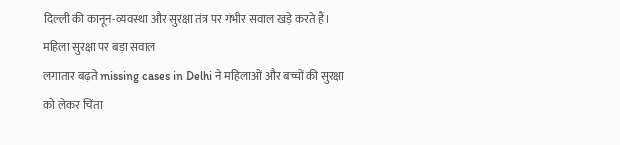दिल्ली की कानून-व्यवस्था और सुरक्षा तंत्र पर गंभीर सवाल खड़े करते हैं।
महिला सुरक्षा पर बड़ा सवाल
लगातार बढ़ते missing cases in Delhi ने महिलाओं और बच्चों की सुरक्षा को लेकर चिंता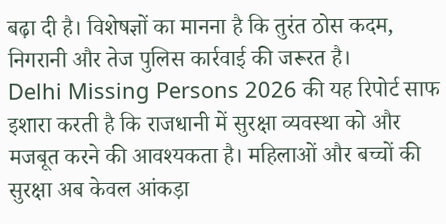बढ़ा दी है। विशेषज्ञों का मानना है कि तुरंत ठोस कदम, निगरानी और तेज पुलिस कार्रवाई की जरूरत है।
Delhi Missing Persons 2026 की यह रिपोर्ट साफ इशारा करती है कि राजधानी में सुरक्षा व्यवस्था को और मजबूत करने की आवश्यकता है। महिलाओं और बच्चों की सुरक्षा अब केवल आंकड़ा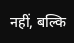नहीं, बल्कि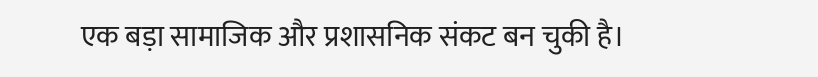एक बड़ा सामाजिक और प्रशासनिक संकट बन चुकी है।